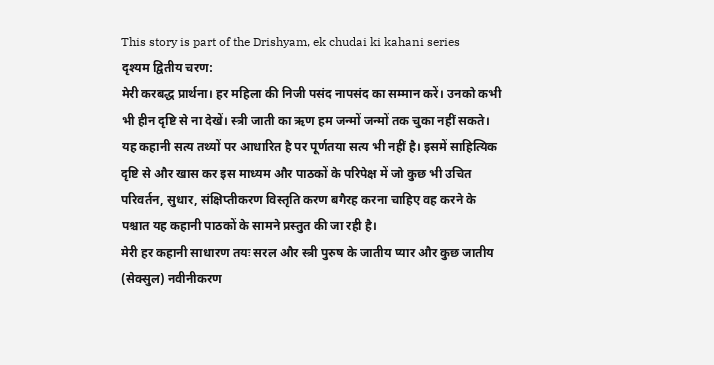This story is part of the Drishyam, ek chudai ki kahani series
दृश्यम द्वितीय चरण:
मेरी करबद्ध प्रार्थना। हर महिला की निजी पसंद नापसंद का सम्मान करें। उनको कभी भी हीन दृष्टि से ना देखें। स्त्री जाती का ऋण हम जन्मों जन्मों तक चुका नहीं सकते।
यह कहानी सत्य तथ्यों पर आधारित है पर पूर्णतया सत्य भी नहीं है। इसमें साहित्यिक दृष्टि से और खास कर इस माध्यम और पाठकों के परिपेक्ष में जो कुछ भी उचित परिवर्तन, सुधार, संक्षिप्तीकरण विस्तृति करण बगैरह करना चाहिए वह करने के पश्चात यह कहानी पाठकों के सामने प्रस्तुत की जा रही है।
मेरी हर कहानी साधारण तयः सरल और स्त्री पुरुष के जातीय प्यार और कुछ जातीय (सेक्सुल) नवीनीकरण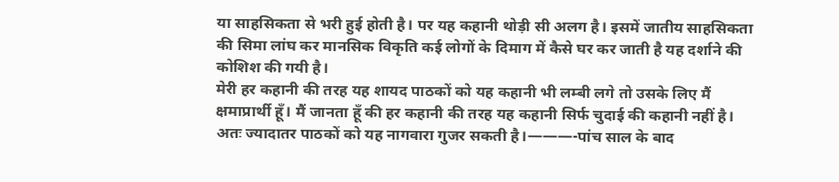या साहसिकता से भरी हुई होती है। पर यह कहानी थोड़ी सी अलग है। इसमें जातीय साहसिकता की सिमा लांघ कर मानसिक विकृति कई लोगों के दिमाग में कैसे घर कर जाती है यह दर्शाने की कोशिश की गयी है।
मेरी हर कहानी की तरह यह शायद पाठकों को यह कहानी भी लम्बी लगे तो उसके लिए मैं क्षमाप्रार्थी हूँ। मैं जानता हूँ की हर कहानी की तरह यह कहानी सिर्फ चुदाई की कहानी नहीं है। अतः ज्यादातर पाठकों को यह नागवारा गुजर सकती है।———-पांच साल के बाद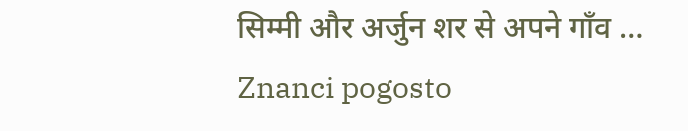सिम्मी और अर्जुन शर से अपने गाँव …
Znanci pogosto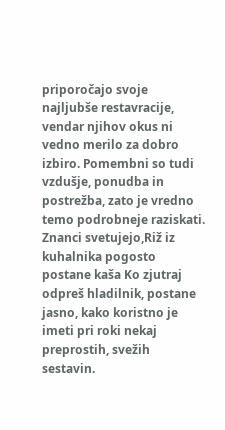priporočajo svoje najljubše restavracije, vendar njihov okus ni vedno merilo za dobro izbiro. Pomembni so tudi vzdušje, ponudba in postrežba, zato je vredno temo podrobneje raziskati. Znanci svetujejo,Riž iz kuhalnika pogosto postane kaša Ko zjutraj odpreš hladilnik, postane jasno, kako koristno je imeti pri roki nekaj preprostih, svežih sestavin.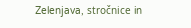Zelenjava, stročnice in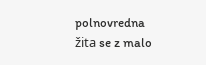polnovredna žita se z malo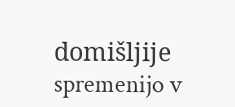domišljije spremenijo v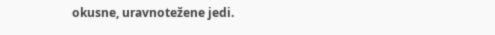okusne, uravnotežene jedi.